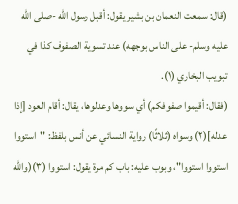(قال: سمعت النعمان بن بشير يقول: أقبل رسول الله -صلى الله عليه وسلم- على الناس بوجهه) عند تسوية الصفوف كذا في تبويب البخاري (١).
(فقال: أقيموا صفوفكم) أي سووها وعدلوها، يقال: أقام العود [إذا عدله](٢) وسواه (ثلاثًا) رواية النسائي عن أنس بلفظ: "استووا استووا استووا"، وبوب عليه: باب كم مرة يقول: استووا (٣)(والله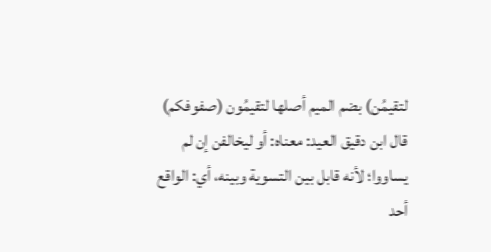لتقيمُن) بضم الميم أصلها لتقيمُون (صفوفكم) قال ابن دقيق العيد: معناه: أو ليخالفن إن لم يساووا؛ لأنه قابل بين التسوية وبينه، أي: الواقع أحد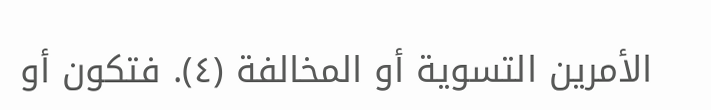الأمرين التسوية أو المخالفة (٤). فتكون أو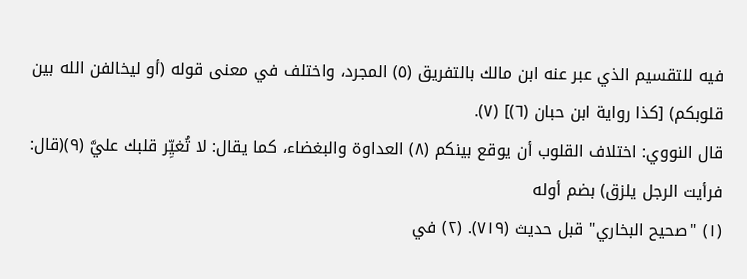فيه للتقسيم الذي عبر عنه ابن مالك بالتفريق (٥) المجرد، واختلف في معنى قوله (أو ليخالفن الله بين قلوبكم) [كذا رواية ابن حبان (٦)] (٧).
قال النووي: اختلاف القلوب أن يوقع بينكم (٨) العداوة والبغضاء، كما يقال: لا تُغيِّر قلبك عليَّ (٩)(قال: فرأيت الرجل يلزق) بضم أوله
(١) "صحيح البخاري" قبل حديث (٧١٩). (٢) في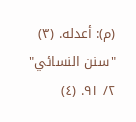(م): أعدله. (٣) "سنن النسائي" ٢/ ٩١. (٤)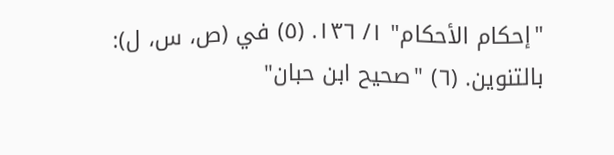"إحكام الأحكام" ١/ ١٣٦. (٥) في (ص، س، ل): بالتنوين. (٦) "صحيح ابن حبان"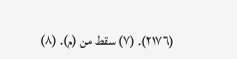(٢١٧٦). (٧) سقط من (م). (٨)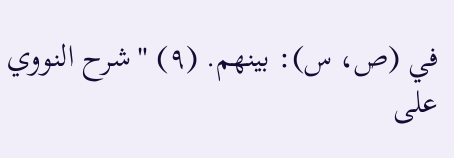في (ص، س): بينهم. (٩) "شرح النووي على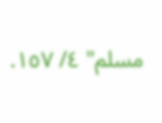مسلم" ٤/ ١٥٧.